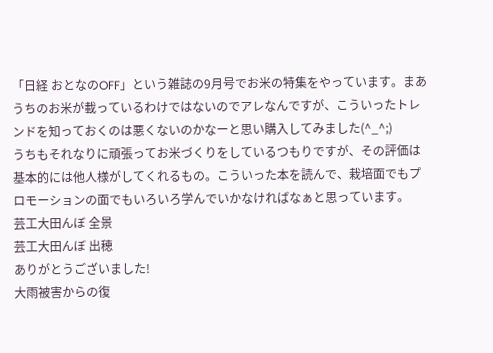「日経 おとなのOFF」という雑誌の9月号でお米の特集をやっています。まあうちのお米が載っているわけではないのでアレなんですが、こういったトレンドを知っておくのは悪くないのかなーと思い購入してみました(^_^;)
うちもそれなりに頑張ってお米づくりをしているつもりですが、その評価は基本的には他人様がしてくれるもの。こういった本を読んで、栽培面でもプロモーションの面でもいろいろ学んでいかなければなぁと思っています。
芸工大田んぼ 全景
芸工大田んぼ 出穂
ありがとうございました!
大雨被害からの復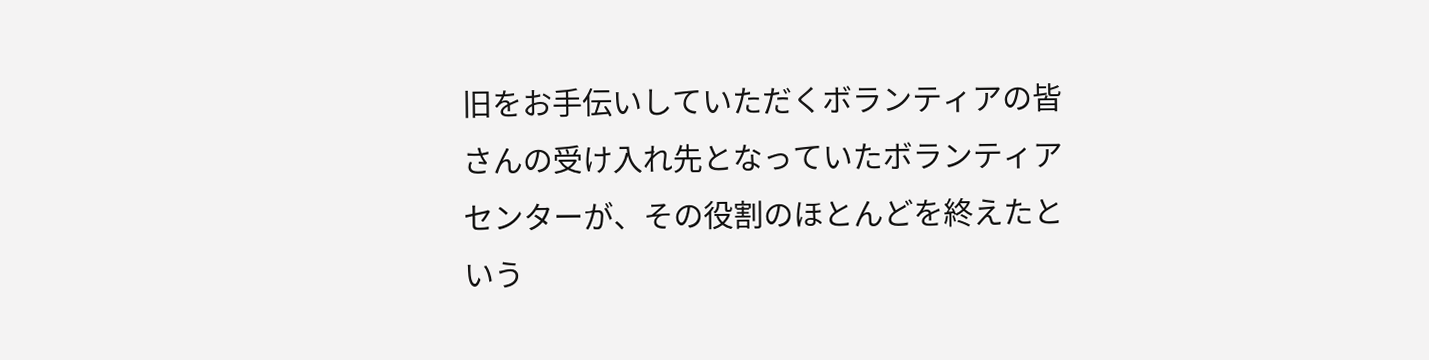旧をお手伝いしていただくボランティアの皆さんの受け入れ先となっていたボランティアセンターが、その役割のほとんどを終えたという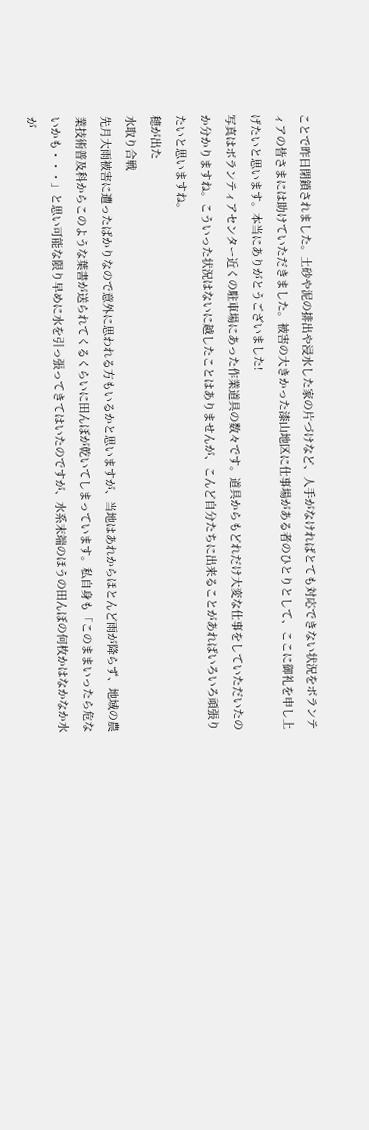ことで昨日閉鎖されました。土砂や泥の排出や浸水した家の片づけなど、人手がなければとても対応できない状況をボランティアの皆さまには助けていただきました。被害の大きかった漆山地区に仕事場がある者のひとりとして、ここに御礼を申し上げたいと思います。本当にありがとうございました!
写真はボランティアセンター近くの駐車場にあった作業道具の数々です。道具からもどれだけ大変な仕事をしていただいたのか分かりますね。こういった状況はないに越したことはありませんが、こんど自分たちに出来ることがあればいろいろ頑張りたいと思いますね。
穂が出た
水取り合戦
先月大雨被害に遭ったばかりなので意外に思われる方もいるかと思いますが、当地はあれからほとんど雨が降らず、地域の農業技術普及科からこのような葉書が送られてくるくらいに田んぼが乾いてしまっています。私自身も「このままいったら危ないかも・・・」と思い可能な限り早めに水を引っ張ってきてはいたのですが、水系末端のほうの田んぼの何枚かはなかなか水が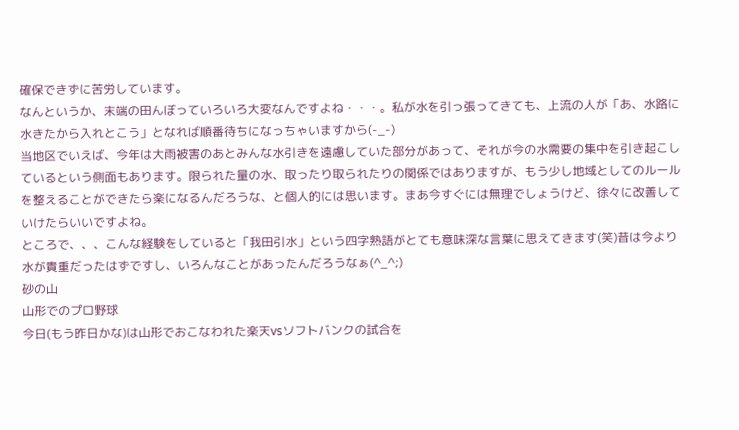確保できずに苦労しています。
なんというか、末端の田んぼっていろいろ大変なんですよね・・・。私が水を引っ張ってきても、上流の人が「あ、水路に水きたから入れとこう」となれば順番待ちになっちゃいますから(-_-)
当地区でいえば、今年は大雨被害のあとみんな水引きを遠慮していた部分があって、それが今の水需要の集中を引き起こしているという側面もあります。限られた量の水、取ったり取られたりの関係ではありますが、もう少し地域としてのルールを整えることができたら楽になるんだろうな、と個人的には思います。まあ今すぐには無理でしょうけど、徐々に改善していけたらいいですよね。
ところで、、、こんな経験をしていると「我田引水」という四字熟語がとても意味深な言葉に思えてきます(笑)昔は今より水が貴重だったはずですし、いろんなことがあったんだろうなぁ(^_^;)
砂の山
山形でのプロ野球
今日(もう昨日かな)は山形でおこなわれた楽天vsソフトバンクの試合を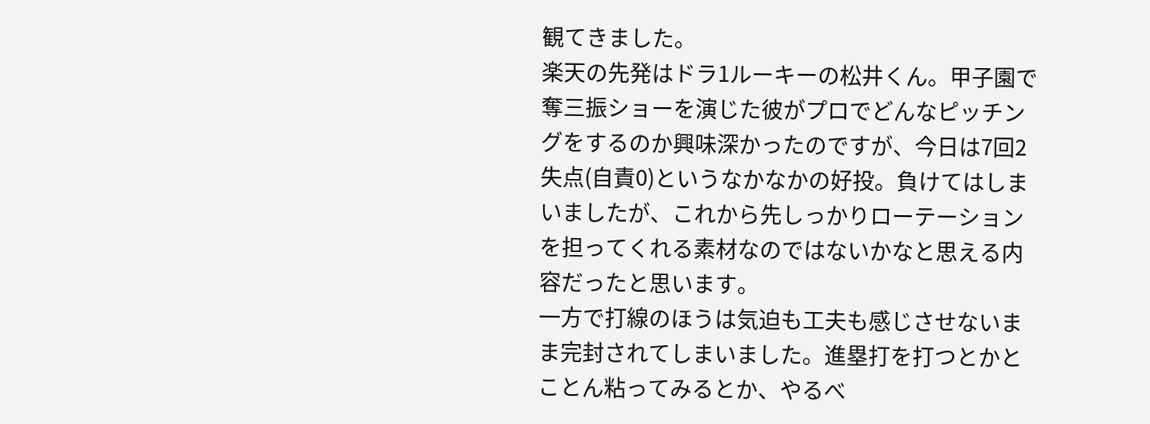観てきました。
楽天の先発はドラ1ルーキーの松井くん。甲子園で奪三振ショーを演じた彼がプロでどんなピッチングをするのか興味深かったのですが、今日は7回2失点(自責0)というなかなかの好投。負けてはしまいましたが、これから先しっかりローテーションを担ってくれる素材なのではないかなと思える内容だったと思います。
一方で打線のほうは気迫も工夫も感じさせないまま完封されてしまいました。進塁打を打つとかとことん粘ってみるとか、やるべ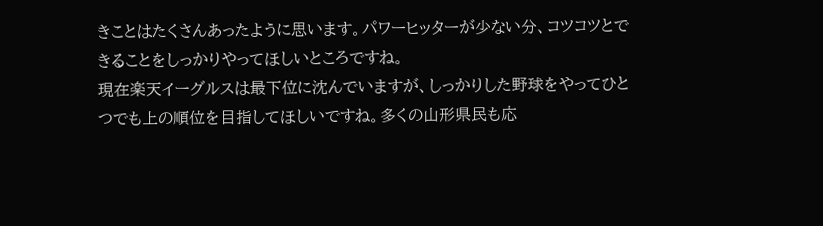きことはたくさんあったように思います。パワーヒッターが少ない分、コツコツとできることをしっかりやってほしいところですね。
現在楽天イーグルスは最下位に沈んでいますが、しっかりした野球をやってひとつでも上の順位を目指してほしいですね。多くの山形県民も応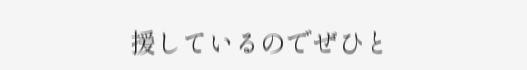援しているのでぜひと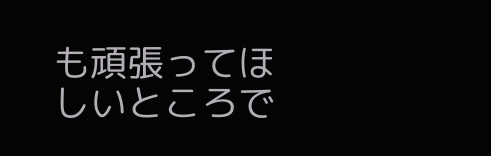も頑張ってほしいところで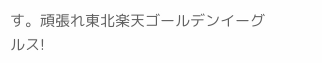す。頑張れ東北楽天ゴールデンイーグルス!